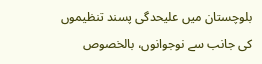بلوچستان میں علیحدگی پسند تنظیموں کی جانب سے نوجوانوں، بالخصوص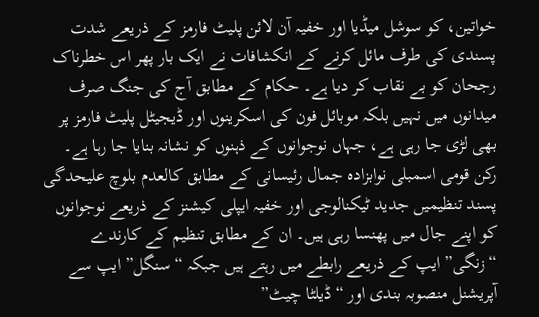خواتین، کو سوشل میڈیا اور خفیہ آن لائن پلیٹ فارمز کے ذریعے شدت پسندی کی طرف مائل کرنے کے انکشافات نے ایک بار پھر اس خطرناک رجحان کو بے نقاب کر دیا ہے۔ حکام کے مطابق آج کی جنگ صرف میدانوں میں نہیں بلکہ موبائل فون کی اسکرینوں اور ڈیجیٹل پلیٹ فارمز پر بھی لڑی جا رہی ہے، جہاں نوجوانوں کے ذہنوں کو نشانہ بنایا جا رہا ہے۔
رکن قومی اسمبلی نوابزادہ جمال رئیسانی کے مطابق کالعدم بلوچ علیحدگی پسند تنظیمیں جدید ٹیکنالوجی اور خفیہ ایپلی کیشنز کے ذریعے نوجوانوں کو اپنے جال میں پھنسا رہی ہیں۔ ان کے مطابق تنظیم کے کارندے “زنگی” ایپ کے ذریعے رابطے میں رہتے ہیں جبکہ “سنگل” ایپ سے آپریشنل منصوبہ بندی اور “ڈیلٹا چیٹ”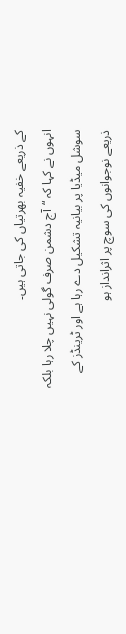کے ذریعے خفیہ بھرتیاں کی جاتی ہیں۔
انہوں نے کہا کہ “آج دشمن صرف گولی نہیں چلا رہا بلکہ سوشل میڈیا پر بیانیہ تشکیل دے رہا ہے اور ٹرینڈز کے ذریعے نوجوانوں کی سوچ پر اثرانداز ہو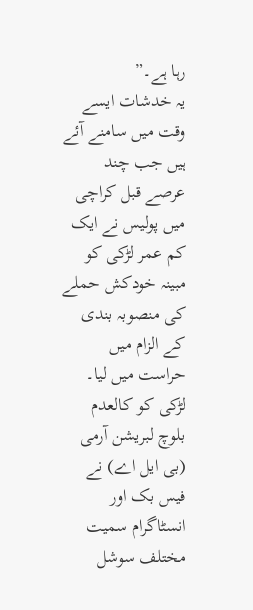رہا ہے۔”
یہ خدشات ایسے وقت میں سامنے آئے ہیں جب چند عرصے قبل کراچی میں پولیس نے ایک کم عمر لڑکی کو مبینہ خودکش حملے کی منصوبہ بندی کے الزام میں حراست میں لیا۔ لڑکی کو کالعدم بلوچ لبریشن آرمی (بی ایل اے) نے فیس بک اور انسٹاگرام سمیت مختلف سوشل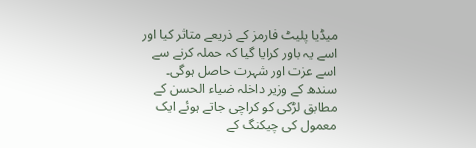میڈیا پلیٹ فارمز کے ذریعے متاثر کیا اور اسے یہ باور کرایا گیا کہ حملہ کرنے سے اسے عزت اور شہرت حاصل ہوگی۔
سندھ کے وزیر داخلہ ضیاء الحسن کے مطابق لڑکی کو کراچی جاتے ہوئے ایک معمول کی چیکنگ کے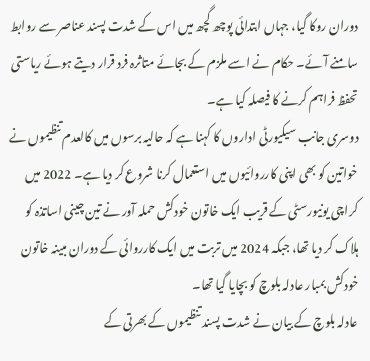دوران روکا گیا، جہاں ابتدائی پوچھ گچھ میں اس کے شدت پسند عناصر سے روابط سامنے آئے۔ حکام نے اسے ملزم کے بجائے متاثرہ فرد قرار دیتے ہوئے ریاستی تحفظ فراہم کرنے کا فیصلہ کیا ہے۔
دوسری جانب سیکیورٹی اداروں کا کہنا ہے کہ حالیہ برسوں میں کالعدم تنظیموں نے خواتین کو بھی اپنی کارروائیوں میں استعمال کرنا شروع کر دیا ہے۔ 2022 میں کراچی یونیورسٹی کے قریب ایک خاتون خودکش حملہ آور نے تین چینی اساتذہ کو ہلاک کر دیا تھا، جبکہ 2024 میں تربت میں ایک کارروائی کے دوران مبینہ خاتون خودکش بمبار عادلہ بلوچ کو بچایا گیا تھا۔
عادلہ بلوچ کے بیان نے شدت پسند تنظیموں کے بھرتی کے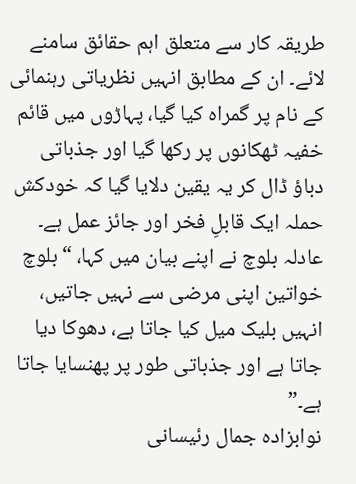طریقہ کار سے متعلق اہم حقائق سامنے لائے۔ ان کے مطابق انہیں نظریاتی رہنمائی کے نام پر گمراہ کیا گیا، پہاڑوں میں قائم خفیہ ٹھکانوں پر رکھا گیا اور جذباتی دباؤ ڈال کر یہ یقین دلایا گیا کہ خودکش حملہ ایک قابلِ فخر اور جائز عمل ہے۔
عادلہ بلوچ نے اپنے بیان میں کہا، “بلوچ خواتین اپنی مرضی سے نہیں جاتیں، انہیں بلیک میل کیا جاتا ہے، دھوکا دیا جاتا ہے اور جذباتی طور پر پھنسایا جاتا ہے۔”
نوابزادہ جمال رئیسانی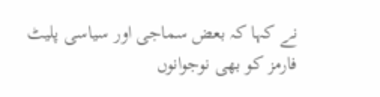نے کہا کہ بعض سماجی اور سیاسی پلیٹ فارمز کو بھی نوجوانوں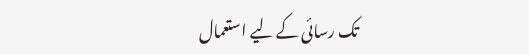تک رسائی کے لیے استعمال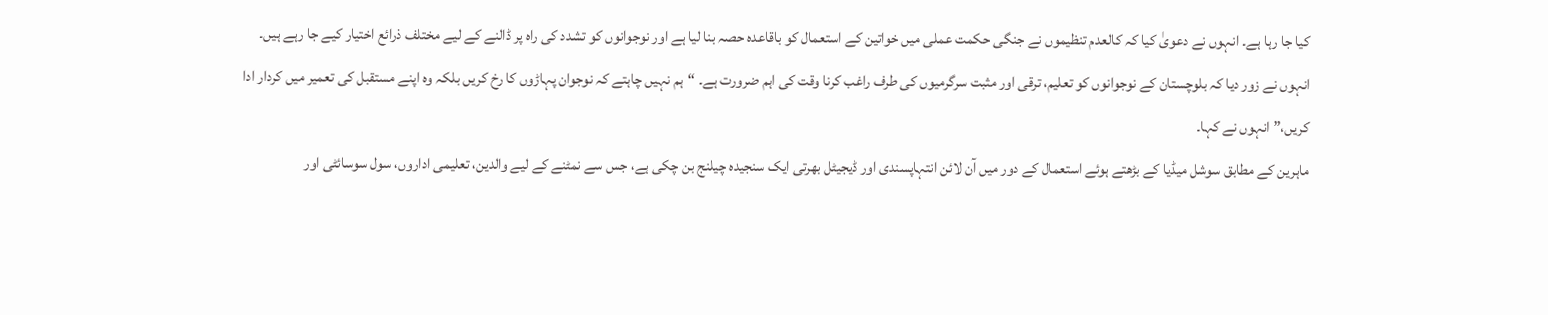کیا جا رہا ہے۔ انہوں نے دعویٰ کیا کہ کالعدم تنظیموں نے جنگی حکمت عملی میں خواتین کے استعمال کو باقاعدہ حصہ بنا لیا ہے اور نوجوانوں کو تشدد کی راہ پر ڈالنے کے لیے مختلف ذرائع اختیار کیے جا رہے ہیں۔
انہوں نے زور دیا کہ بلوچستان کے نوجوانوں کو تعلیم، ترقی اور مثبت سرگرمیوں کی طرف راغب کرنا وقت کی اہم ضرورت ہے۔ “ہم نہیں چاہتے کہ نوجوان پہاڑوں کا رخ کریں بلکہ وہ اپنے مستقبل کی تعمیر میں کردار ادا کریں،” انہوں نے کہا۔
ماہرین کے مطابق سوشل میڈیا کے بڑھتے ہوئے استعمال کے دور میں آن لائن انتہاپسندی اور ڈیجیٹل بھرتی ایک سنجیدہ چیلنج بن چکی ہے، جس سے نمٹنے کے لیے والدین، تعلیمی اداروں، سول سوسائٹی اور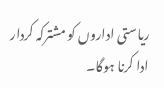ریاستی اداروں کو مشترکہ کردار ادا کرنا ہوگا۔